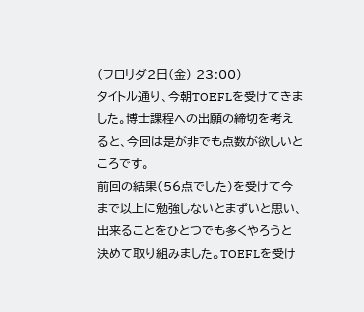(フロリダ2日(金) 23:00)
タイトル通り、今朝TOEFLを受けてきました。博士課程への出願の締切を考えると、今回は是が非でも点数が欲しいところです。
前回の結果(56点でした)を受けて今まで以上に勉強しないとまずいと思い、出来ることをひとつでも多くやろうと決めて取り組みました。TOEFLを受け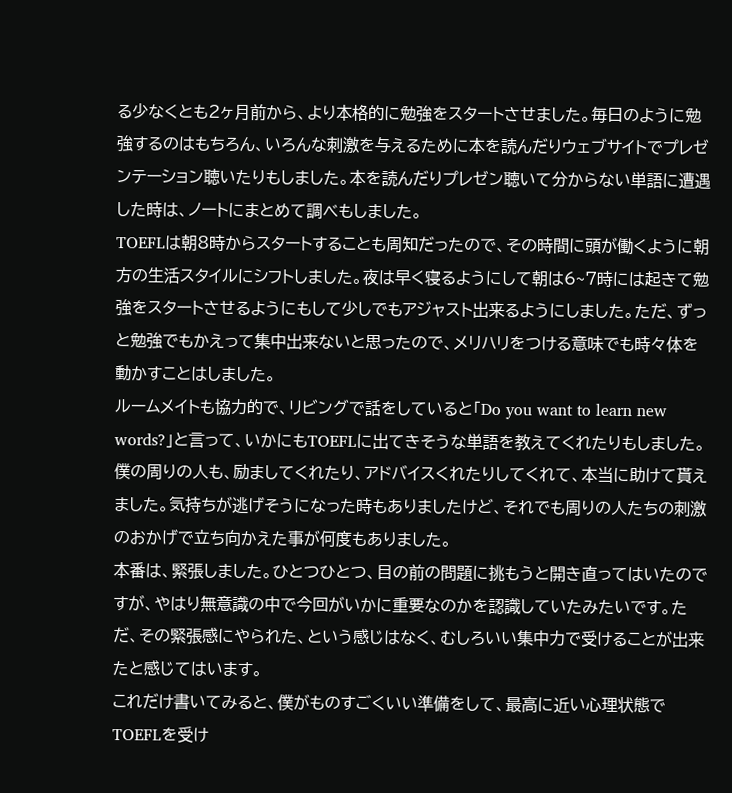る少なくとも2ヶ月前から、より本格的に勉強をスタートさせました。毎日のように勉強するのはもちろん、いろんな刺激を与えるために本を読んだりウェブサイトでプレゼンテーション聴いたりもしました。本を読んだりプレゼン聴いて分からない単語に遭遇した時は、ノートにまとめて調べもしました。
TOEFLは朝8時からスタートすることも周知だったので、その時間に頭が働くように朝方の生活スタイルにシフトしました。夜は早く寝るようにして朝は6~7時には起きて勉強をスタートさせるようにもして少しでもアジャスト出来るようにしました。ただ、ずっと勉強でもかえって集中出来ないと思ったので、メリハリをつける意味でも時々体を動かすことはしました。
ルームメイトも協力的で、リビングで話をしていると「Do you want to learn new words?」と言って、いかにもTOEFLに出てきそうな単語を教えてくれたりもしました。僕の周りの人も、励ましてくれたり、アドバイスくれたりしてくれて、本当に助けて貰えました。気持ちが逃げそうになった時もありましたけど、それでも周りの人たちの刺激のおかげで立ち向かえた事が何度もありました。
本番は、緊張しました。ひとつひとつ、目の前の問題に挑もうと開き直ってはいたのですが、やはり無意識の中で今回がいかに重要なのかを認識していたみたいです。ただ、その緊張感にやられた、という感じはなく、むしろいい集中力で受けることが出来たと感じてはいます。
これだけ書いてみると、僕がものすごくいい準備をして、最高に近い心理状態でTOEFLを受け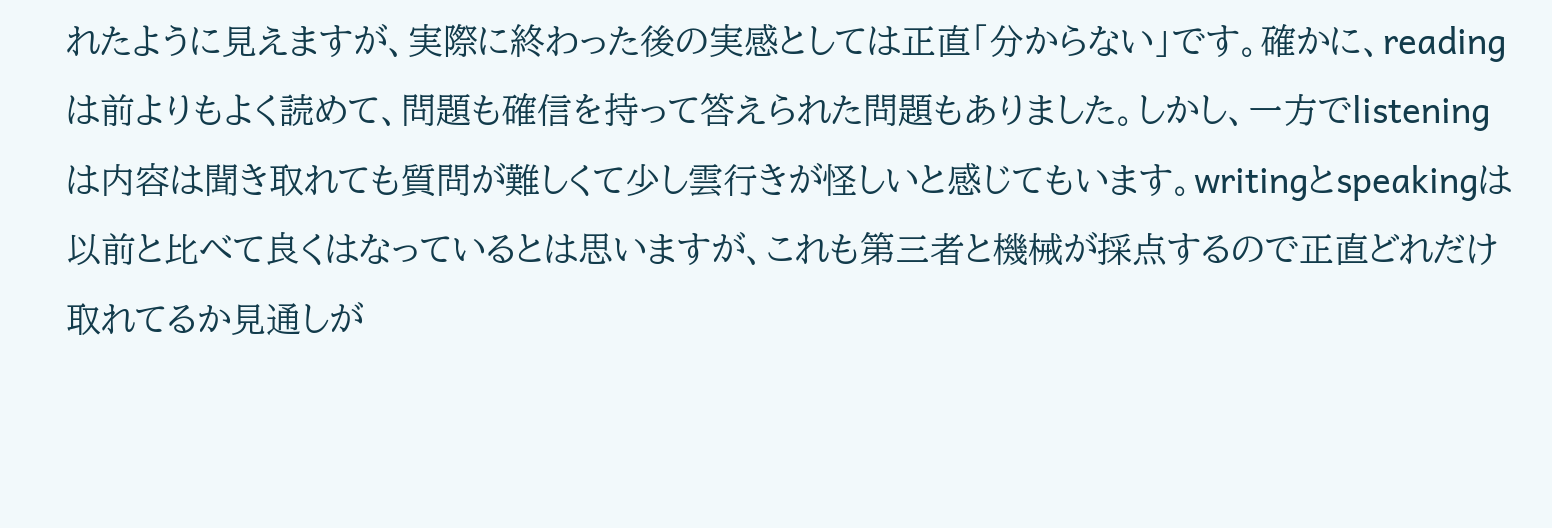れたように見えますが、実際に終わった後の実感としては正直「分からない」です。確かに、readingは前よりもよく読めて、問題も確信を持って答えられた問題もありました。しかし、一方でlisteningは内容は聞き取れても質問が難しくて少し雲行きが怪しいと感じてもいます。writingとspeakingは以前と比べて良くはなっているとは思いますが、これも第三者と機械が採点するので正直どれだけ取れてるか見通しが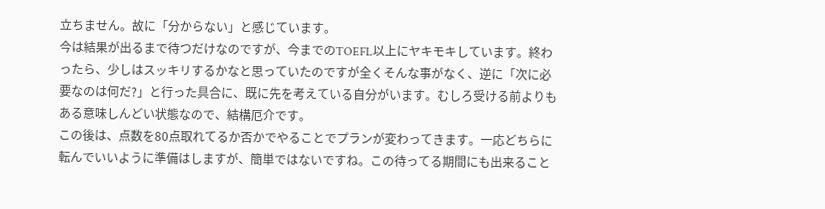立ちません。故に「分からない」と感じています。
今は結果が出るまで待つだけなのですが、今までのTOEFL以上にヤキモキしています。終わったら、少しはスッキリするかなと思っていたのですが全くそんな事がなく、逆に「次に必要なのは何だ?」と行った具合に、既に先を考えている自分がいます。むしろ受ける前よりもある意味しんどい状態なので、結構厄介です。
この後は、点数を80点取れてるか否かでやることでプランが変わってきます。一応どちらに転んでいいように準備はしますが、簡単ではないですね。この待ってる期間にも出来ること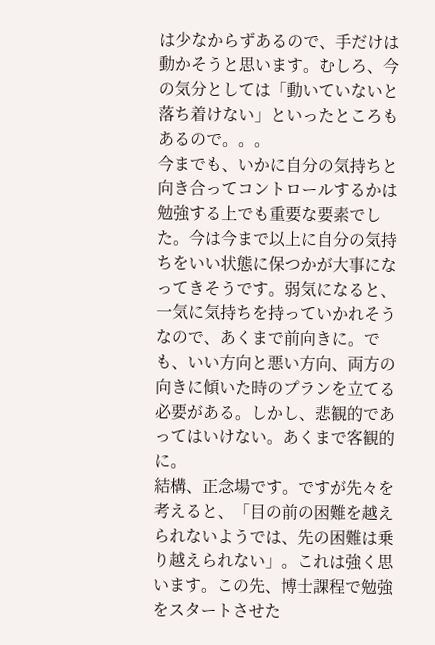は少なからずあるので、手だけは動かそうと思います。むしろ、今の気分としては「動いていないと落ち着けない」といったところもあるので。。。
今までも、いかに自分の気持ちと向き合ってコントロールするかは勉強する上でも重要な要素でした。今は今まで以上に自分の気持ちをいい状態に保つかが大事になってきそうです。弱気になると、一気に気持ちを持っていかれそうなので、あくまで前向きに。でも、いい方向と悪い方向、両方の向きに傾いた時のプランを立てる必要がある。しかし、悲観的であってはいけない。あくまで客観的に。
結構、正念場です。ですが先々を考えると、「目の前の困難を越えられないようでは、先の困難は乗り越えられない」。これは強く思います。この先、博士課程で勉強をスタートさせた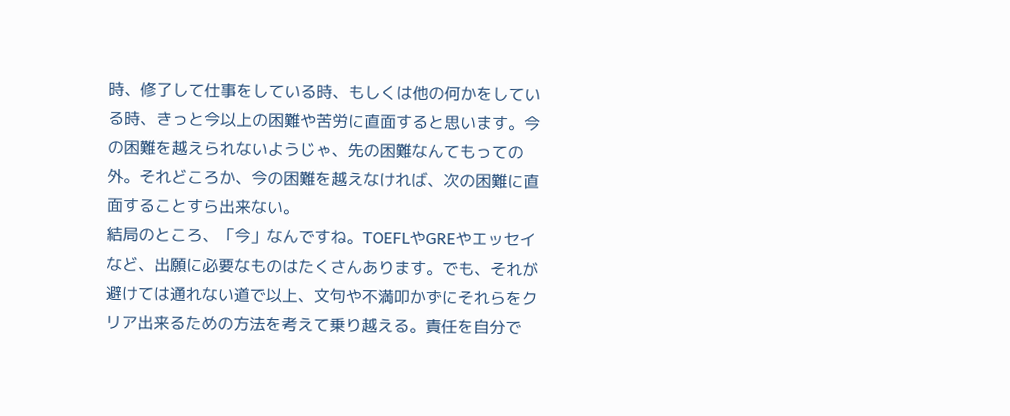時、修了して仕事をしている時、もしくは他の何かをしている時、きっと今以上の困難や苦労に直面すると思います。今の困難を越えられないようじゃ、先の困難なんてもっての外。それどころか、今の困難を越えなければ、次の困難に直面することすら出来ない。
結局のところ、「今」なんですね。TOEFLやGREやエッセイなど、出願に必要なものはたくさんあります。でも、それが避けては通れない道で以上、文句や不満叩かずにそれらをクリア出来るための方法を考えて乗り越える。責任を自分で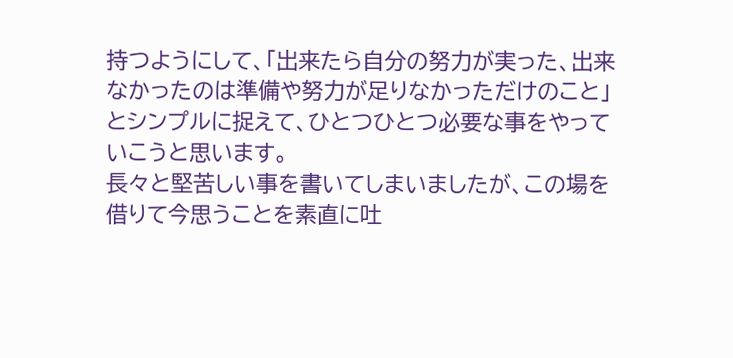持つようにして、「出来たら自分の努力が実った、出来なかったのは準備や努力が足りなかっただけのこと」とシンプルに捉えて、ひとつひとつ必要な事をやっていこうと思います。
長々と堅苦しい事を書いてしまいましたが、この場を借りて今思うことを素直に吐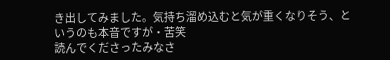き出してみました。気持ち溜め込むと気が重くなりそう、というのも本音ですが・苦笑
読んでくださったみなさ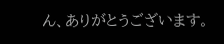ん、ありがとうございます。